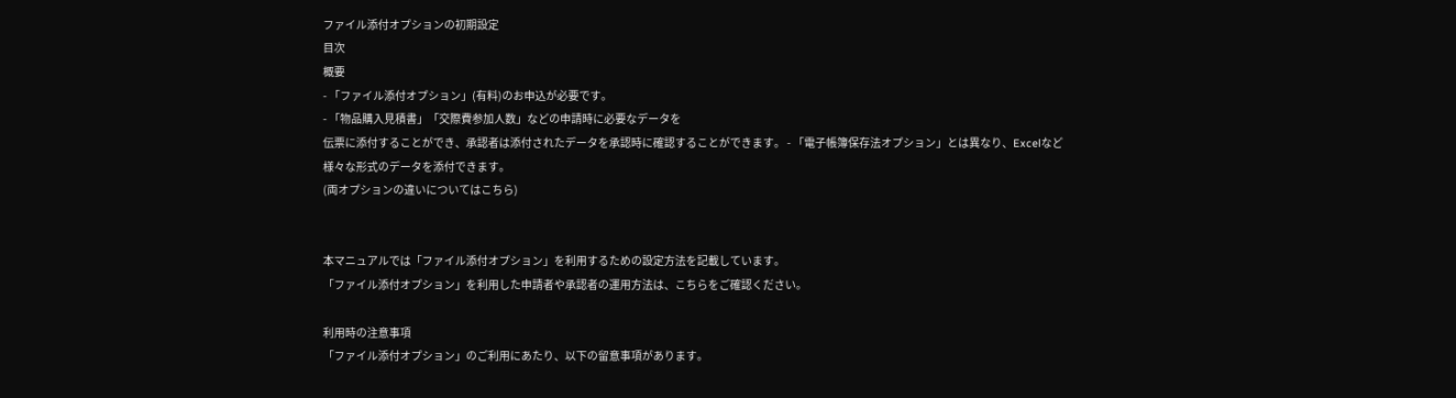ファイル添付オプションの初期設定
目次
概要
- 「ファイル添付オプション」(有料)のお申込が必要です。
- 「物品購入見積書」「交際費参加人数」などの申請時に必要なデータを
伝票に添付することができ、承認者は添付されたデータを承認時に確認することができます。 - 「電子帳簿保存法オプション」とは異なり、Excelなど様々な形式のデータを添付できます。
(両オプションの違いについてはこちら)


本マニュアルでは「ファイル添付オプション」を利用するための設定方法を記載しています。
「ファイル添付オプション」を利用した申請者や承認者の運用方法は、こちらをご確認ください。

利用時の注意事項
「ファイル添付オプション」のご利用にあたり、以下の留意事項があります。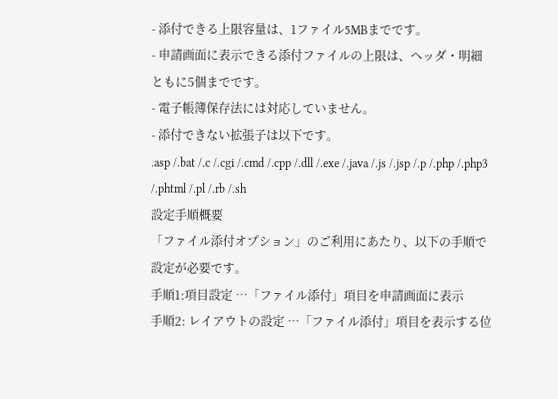- 添付できる上限容量は、1ファイル5MBまでです。
- 申請画面に表示できる添付ファイルの上限は、ヘッダ・明細ともに5個までです。
- 電子帳簿保存法には対応していません。
- 添付できない拡張子は以下です。
.asp /.bat /.c /.cgi /.cmd /.cpp /.dll /.exe /.java /.js /.jsp /.p /.php /.php3 /.phtml /.pl /.rb /.sh
設定手順概要
「ファイル添付オプション」のご利用にあたり、以下の手順で設定が必要です。
手順1:項目設定 …「ファイル添付」項目を申請画面に表示
手順2: レイアウトの設定 …「ファイル添付」項目を表示する位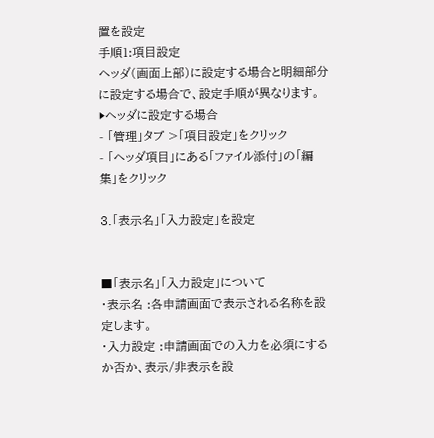置を設定
手順1:項目設定
ヘッダ(画面上部)に設定する場合と明細部分に設定する場合で、設定手順が異なります。
▶ヘッダに設定する場合
- 「管理」タブ >「項目設定」をクリック
- 「ヘッダ項目」にある「ファイル添付」の「編集」をクリック

3.「表示名」「入力設定」を設定


■「表示名」「入力設定」について
・表示名 :各申請画面で表示される名称を設定します。
・入力設定 :申請画面での入力を必須にするか否か、表示/非表示を設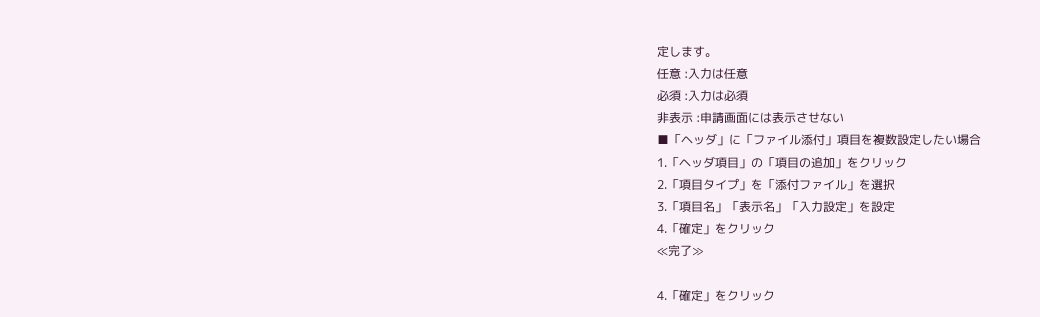定します。
任意 :入力は任意
必須 :入力は必須
非表示 :申請画面には表示させない
■「ヘッダ」に「ファイル添付」項目を複数設定したい場合
1.「ヘッダ項目」の「項目の追加」をクリック
2.「項目タイプ」を「添付ファイル」を選択
3.「項目名」「表示名」「入力設定」を設定
4.「確定」をクリック
≪完了≫

4.「確定」をクリック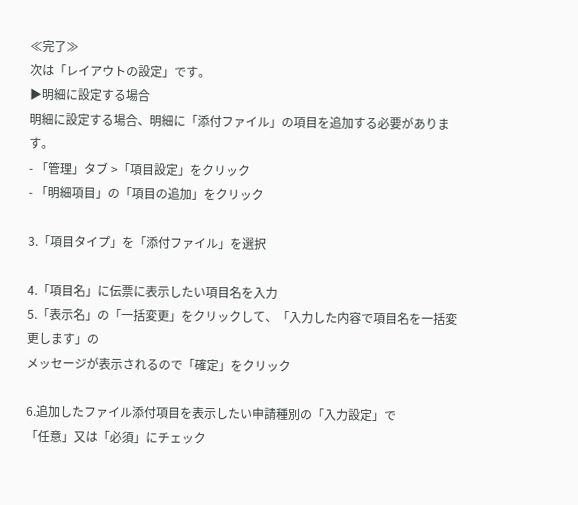≪完了≫
次は「レイアウトの設定」です。
▶明細に設定する場合
明細に設定する場合、明細に「添付ファイル」の項目を追加する必要があります。
- 「管理」タブ >「項目設定」をクリック
- 「明細項目」の「項目の追加」をクリック

3.「項目タイプ」を「添付ファイル」を選択

4.「項目名」に伝票に表示したい項目名を入力
5.「表示名」の「一括変更」をクリックして、「入力した内容で項目名を一括変更します」の
メッセージが表示されるので「確定」をクリック

6.追加したファイル添付項目を表示したい申請種別の「入力設定」で
「任意」又は「必須」にチェック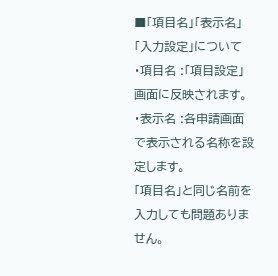■「項目名」「表示名」「入力設定」について
・項目名 :「項目設定」画面に反映されます。
・表示名 :各申請画面で表示される名称を設定します。
「項目名」と同じ名前を入力しても問題ありません。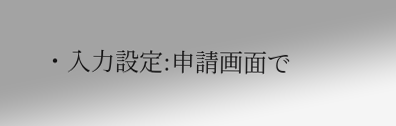・入力設定:申請画面で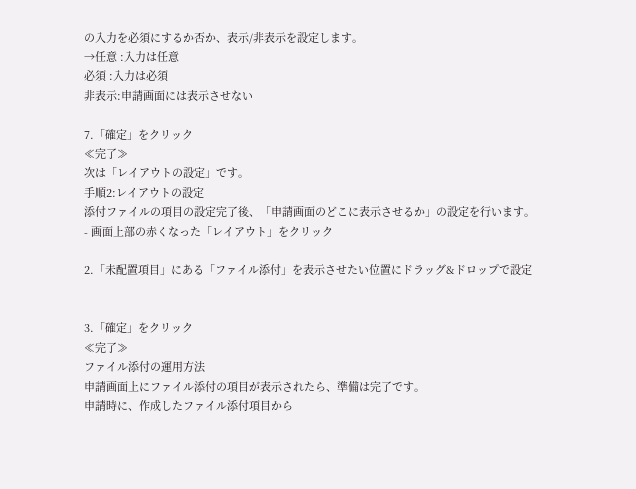の入力を必須にするか否か、表示/非表示を設定します。
→任意 :入力は任意
必須 :入力は必須
非表示:申請画面には表示させない

7.「確定」をクリック
≪完了≫
次は「レイアウトの設定」です。
手順2:レイアウトの設定
添付ファイルの項目の設定完了後、「申請画面のどこに表示させるか」の設定を行います。
- 画面上部の赤くなった「レイアウト」をクリック

2.「未配置項目」にある「ファイル添付」を表示させたい位置にドラッグ&ドロップで設定


3.「確定」をクリック
≪完了≫
ファイル添付の運用方法
申請画面上にファイル添付の項目が表示されたら、準備は完了です。
申請時に、作成したファイル添付項目から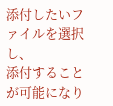添付したいファイルを選択し、
添付することが可能になり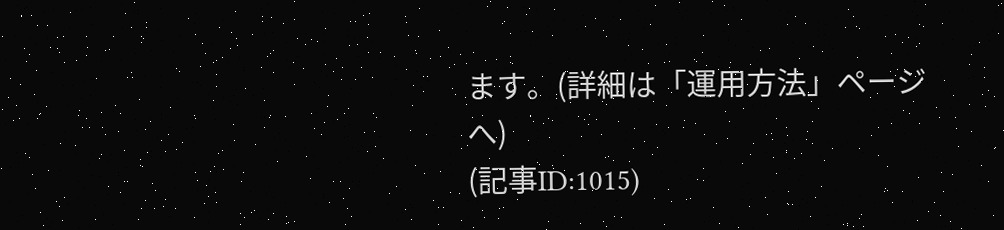ます。(詳細は「運用方法」ページへ)
(記事ID:1015)